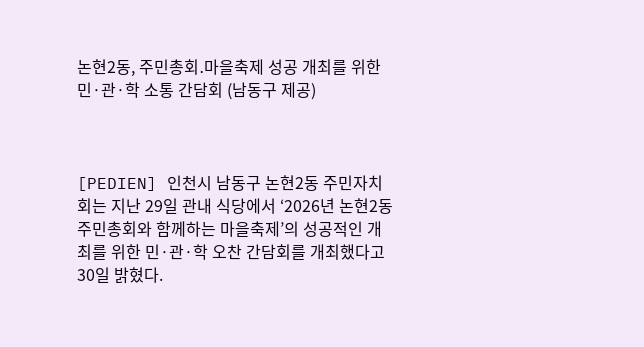논현2동, 주민총회․마을축제 성공 개최를 위한 민·관·학 소통 간담회 (남동구 제공)



[PEDIEN] 인천시 남동구 논현2동 주민자치회는 지난 29일 관내 식당에서 ‘2026년 논현2동 주민총회와 함께하는 마을축제’의 성공적인 개최를 위한 민·관·학 오찬 간담회를 개최했다고 30일 밝혔다.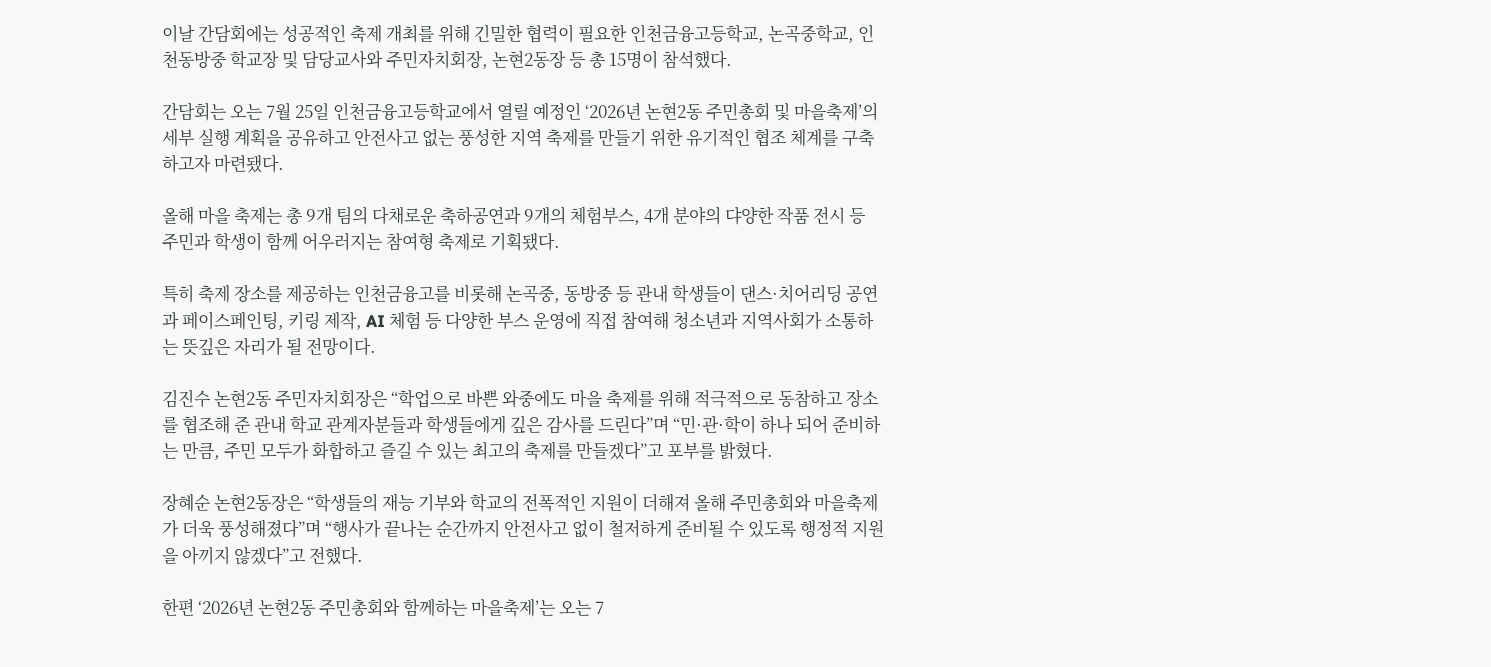이날 간담회에는 성공적인 축제 개최를 위해 긴밀한 협력이 필요한 인천금융고등학교, 논곡중학교, 인천동방중 학교장 및 담당교사와 주민자치회장, 논현2동장 등 총 15명이 참석했다.

간담회는 오는 7월 25일 인천금융고등학교에서 열릴 예정인 ‘2026년 논현2동 주민총회 및 마을축제’의 세부 실행 계획을 공유하고 안전사고 없는 풍성한 지역 축제를 만들기 위한 유기적인 협조 체계를 구축하고자 마련됐다.

올해 마을 축제는 총 9개 팀의 다채로운 축하공연과 9개의 체험부스, 4개 분야의 댜양한 작품 전시 등 주민과 학생이 함께 어우러지는 참여형 축제로 기획됐다.

특히 축제 장소를 제공하는 인천금융고를 비롯해 논곡중, 동방중 등 관내 학생들이 댄스·치어리딩 공연과 페이스페인팅, 키링 제작, AI 체험 등 다양한 부스 운영에 직접 참여해 청소년과 지역사회가 소통하는 뜻깊은 자리가 될 전망이다.

김진수 논현2동 주민자치회장은 “학업으로 바쁜 와중에도 마을 축제를 위해 적극적으로 동참하고 장소를 협조해 준 관내 학교 관계자분들과 학생들에게 깊은 감사를 드린다”며 “민·관·학이 하나 되어 준비하는 만큼, 주민 모두가 화합하고 즐길 수 있는 최고의 축제를 만들겠다”고 포부를 밝혔다.

장혜순 논현2동장은 “학생들의 재능 기부와 학교의 전폭적인 지원이 더해져 올해 주민총회와 마을축제가 더욱 풍성해졌다”며 “행사가 끝나는 순간까지 안전사고 없이 철저하게 준비될 수 있도록 행정적 지원을 아끼지 않겠다”고 전했다.

한편 ‘2026년 논현2동 주민총회와 함께하는 마을축제’는 오는 7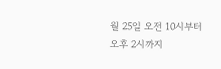월 25일 오전 10시부터 오후 2시까지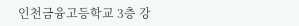인천금융고등학교 3층 강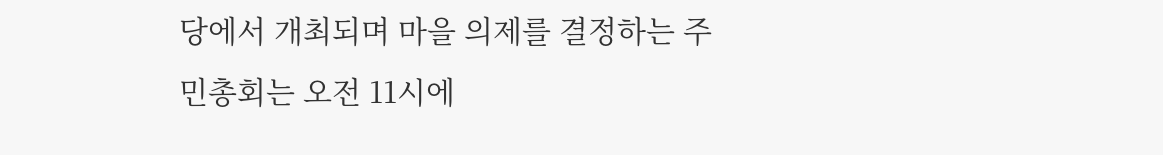당에서 개최되며 마을 의제를 결정하는 주민총회는 오전 11시에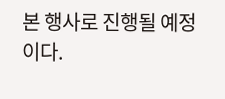본 행사로 진행될 예정이다.